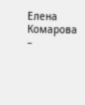Елена Комарова –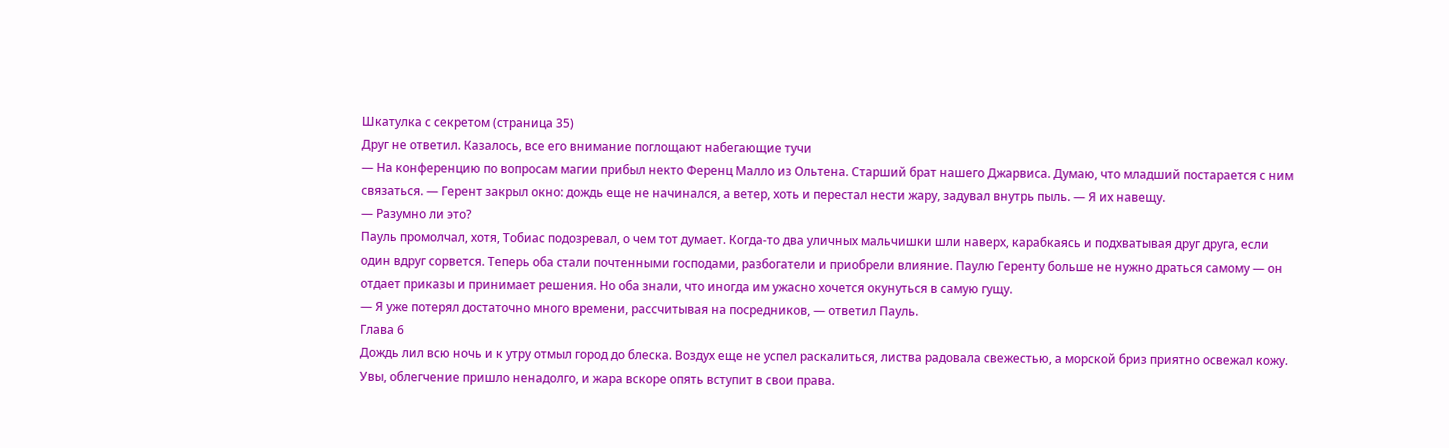Шкатулка с секретом (страница 35)
Друг не ответил. Казалось, все его внимание поглощают набегающие тучи
— На конференцию по вопросам магии прибыл некто Ференц Малло из Ольтена. Старший брат нашего Джарвиса. Думаю, что младший постарается с ним связаться. — Герент закрыл окно: дождь еще не начинался, а ветер, хоть и перестал нести жару, задувал внутрь пыль. — Я их навещу.
— Разумно ли это?
Пауль промолчал, хотя, Тобиас подозревал, о чем тот думает. Когда-то два уличных мальчишки шли наверх, карабкаясь и подхватывая друг друга, если один вдруг сорвется. Теперь оба стали почтенными господами, разбогатели и приобрели влияние. Паулю Геренту больше не нужно драться самому — он отдает приказы и принимает решения. Но оба знали, что иногда им ужасно хочется окунуться в самую гущу.
— Я уже потерял достаточно много времени, рассчитывая на посредников, — ответил Пауль.
Глава 6
Дождь лил всю ночь и к утру отмыл город до блеска. Воздух еще не успел раскалиться, листва радовала свежестью, а морской бриз приятно освежал кожу. Увы, облегчение пришло ненадолго, и жара вскоре опять вступит в свои права.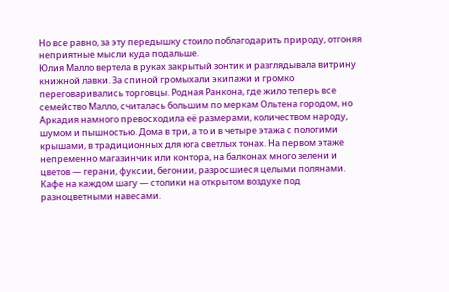Но все равно, за эту передышку стоило поблагодарить природу, отгоняя неприятные мысли куда подальше.
Юлия Малло вертела в руках закрытый зонтик и разглядывала витрину книжной лавки. За спиной громыхали экипажи и громко переговаривались торговцы. Родная Ранкона, где жило теперь все семейство Малло, считалась большим по меркам Ольтена городом, но Аркадия намного превосходила её размерами, количеством народу, шумом и пышностью. Дома в три, а то и в четыре этажа с пологими крышами, в традиционных для юга светлых тонах. На первом этаже непременно магазинчик или контора, на балконах много зелени и цветов — герани, фуксии, бегонии, разросшиеся целыми полянами. Кафе на каждом шагу — столики на открытом воздухе под разноцветными навесами.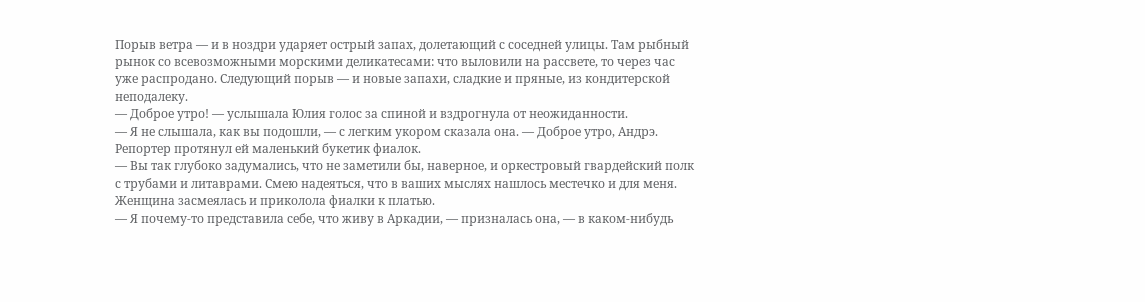Порыв ветра — и в ноздри ударяет острый запах, долетающий с соседней улицы. Там рыбный рынок со всевозможными морскими деликатесами: что выловили на рассвете, то через час уже распродано. Следующий порыв — и новые запахи, сладкие и пряные, из кондитерской неподалеку.
— Доброе утро! — услышала Юлия голос за спиной и вздрогнула от неожиданности.
— Я не слышала, как вы подошли, — с легким укором сказала она. — Доброе утро, Андрэ.
Репортер протянул ей маленький букетик фиалок.
— Вы так глубоко задумались, что не заметили бы, наверное, и оркестровый гвардейский полк с трубами и литаврами. Смею надеяться, что в ваших мыслях нашлось местечко и для меня.
Женщина засмеялась и приколола фиалки к платью.
— Я почему-то представила себе, что живу в Аркадии, — призналась она, — в каком-нибудь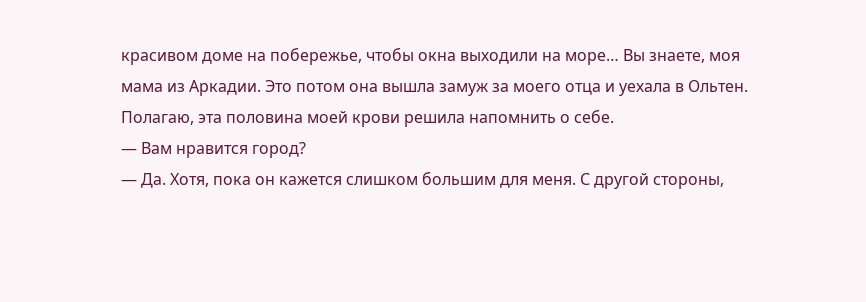красивом доме на побережье, чтобы окна выходили на море… Вы знаете, моя мама из Аркадии. Это потом она вышла замуж за моего отца и уехала в Ольтен. Полагаю, эта половина моей крови решила напомнить о себе.
— Вам нравится город?
— Да. Хотя, пока он кажется слишком большим для меня. С другой стороны,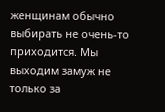женщинам обычно выбирать не очень-то приходится. Мы выходим замуж не только за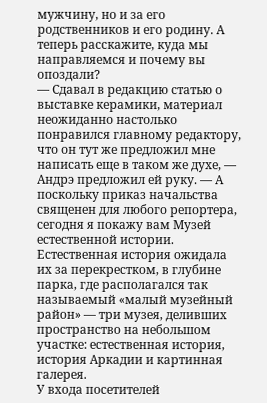мужчину, но и за его родственников и его родину. А теперь расскажите, куда мы направляемся и почему вы опоздали?
— Сдавал в редакцию статью о выставке керамики, материал неожиданно настолько понравился главному редактору, что он тут же предложил мне написать еще в таком же духе, — Андрэ предложил ей руку. — А поскольку приказ начальства священен для любого репортера, сегодня я покажу вам Музей естественной истории.
Естественная история ожидала их за перекрестком, в глубине парка, где располагался так называемый «малый музейный район» — три музея, деливших пространство на небольшом участке: естественная история, история Аркадии и картинная галерея.
У входа посетителей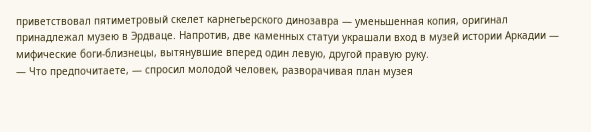приветствовал пятиметровый скелет карнегьерского динозавра — уменьшенная копия, оригинал принадлежал музею в Эрдваце. Напротив, две каменных статуи украшали вход в музей истории Аркадии — мифические боги-близнецы, вытянувшие вперед один левую, другой правую руку.
— Что предпочитаете, — спросил молодой человек, разворачивая план музея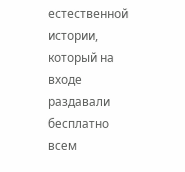естественной истории, который на входе раздавали бесплатно всем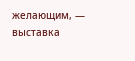желающим, — выставка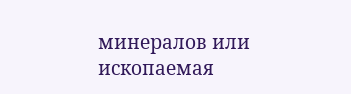минералов или ископаемая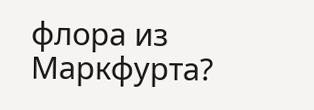флора из Маркфурта?